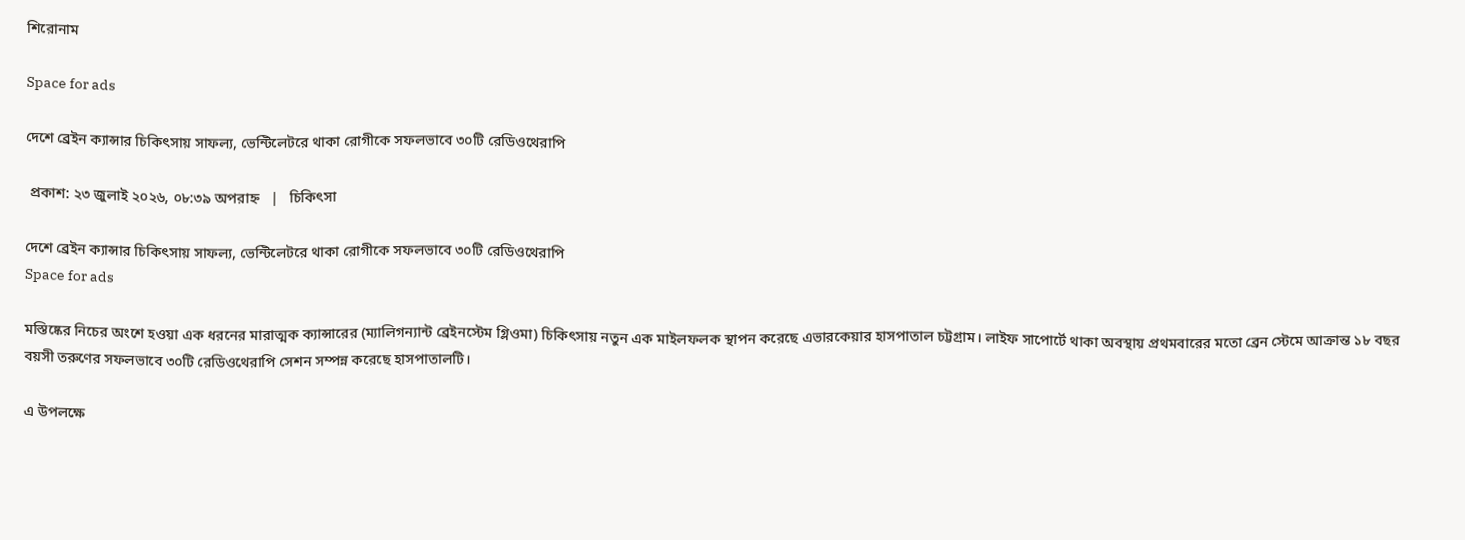শিরোনাম

Space for ads

দেশে ব্রেইন ক্যান্সার চিকিৎসায় সাফল্য, ভেন্টিলেটরে থাকা রোগীকে সফলভাবে ৩০টি রেডিওথেরাপি

 প্রকাশ: ২৩ জুলাই ২০২৬, ০৮:৩৯ অপরাহ্ন   |   চিকিৎসা

দেশে ব্রেইন ক্যান্সার চিকিৎসায় সাফল্য, ভেন্টিলেটরে থাকা রোগীকে সফলভাবে ৩০টি রেডিওথেরাপি
Space for ads

মস্তিষ্কের নিচের অংশে হওয়া এক ধরনের মারাত্মক ক্যান্সারের (ম্যালিগন্যান্ট ব্রেইনস্টেম গ্লিওমা) চিকিৎসায় নতুন এক মাইলফলক স্থাপন করেছে এভারকেয়ার হাসপাতাল চট্টগ্রাম। লাইফ সাপোর্টে থাকা অবস্থায় প্রথমবারের মতো ব্রেন স্টেমে আক্রান্ত ১৮ বছর বয়সী তরুণের সফলভাবে ৩০টি রেডিওথেরাপি সেশন সম্পন্ন করেছে হাসপাতালটি।

এ উপলক্ষে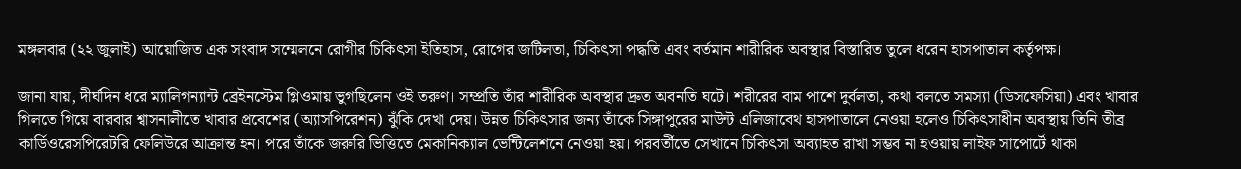মঙ্গলবার (২২ জুলাই) আয়োজিত এক সংবাদ সম্মেলনে রোগীর চিকিৎসা ইতিহাস, রোগের জটিলতা, চিকিৎসা পদ্ধতি এবং বর্তমান শারীরিক অবস্থার বিস্তারিত তুলে ধরেন হাসপাতাল কর্তৃপক্ষ।

জানা যায়, দীর্ঘদিন ধরে ম্যালিগন্যান্ট ব্রেইনস্টেম গ্লিওমায় ভুগছিলেন ওই তরুণ। সম্প্রতি তাঁর শারীরিক অবস্থার দ্রুত অবনতি ঘটে। শরীরের বাম পাশে দুর্বলতা, কথা বলতে সমস্যা (ডিসফেসিয়া) এবং খাবার গিলতে গিয়ে বারবার শ্বাসনালীতে খাবার প্রবেশের (অ্যাসপিরেশন) ঝুঁকি দেখা দেয়। উন্নত চিকিৎসার জন্য তাঁকে সিঙ্গাপুরের মাউন্ট এলিজাবেথ হাসপাতালে নেওয়া হলেও চিকিৎসাধীন অবস্থায় তিনি তীব্র কার্ডিওরেসপিরেটরি ফেলিউরে আক্রান্ত হন। পরে তাঁকে জরুরি ভিত্তিতে মেকানিক্যাল ভেন্টিলেশনে নেওয়া হয়। পরবর্তীতে সেখানে চিকিৎসা অব্যাহত রাখা সম্ভব না হওয়ায় লাইফ সাপোর্টে থাকা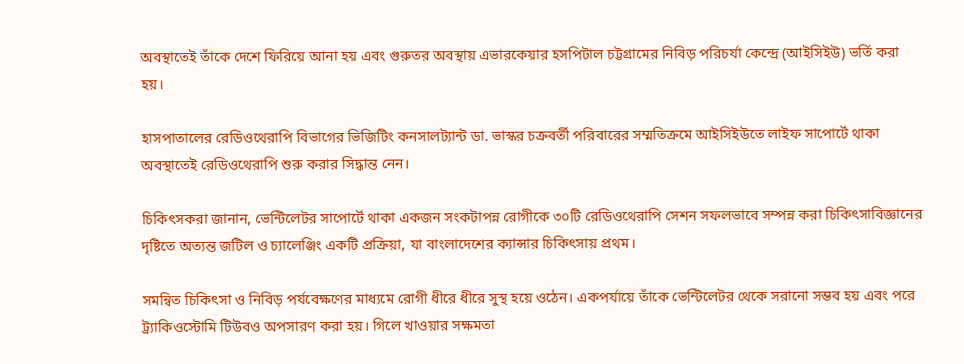অবস্থাতেই তাঁকে দেশে ফিরিয়ে আনা হয় এবং গুরুতর অবস্থায় এভারকেয়ার হসপিটাল চট্টগ্রামের নিবিড় পরিচর্যা কেন্দ্রে (আইসিইউ) ভর্তি করা হয়।

হাসপাতালের রেডিওথেরাপি বিভাগের ভিজিটিং কনসালট্যান্ট ডা. ভাস্কর চক্রবর্তী পরিবারের সম্মতিক্রমে আইসিইউতে লাইফ সাপোর্টে থাকা অবস্থাতেই রেডিওথেরাপি শুরু করার সিদ্ধান্ত নেন।

চিকিৎসকরা জানান, ভেন্টিলেটর সাপোর্টে থাকা একজন সংকটাপন্ন রোগীকে ৩০টি রেডিওথেরাপি সেশন সফলভাবে সম্পন্ন করা চিকিৎসাবিজ্ঞানের দৃষ্টিতে অত্যন্ত জটিল ও চ্যালেঞ্জিং একটি প্রক্রিয়া, যা বাংলাদেশের ক্যান্সার চিকিৎসায় প্রথম।

সমন্বিত চিকিৎসা ও নিবিড় পর্যবেক্ষণের মাধ্যমে রোগী ধীরে ধীরে সুস্থ হয়ে ওঠেন। একপর্যায়ে তাঁকে ভেন্টিলেটর থেকে সরানো সম্ভব হয় এবং পরে ট্র্যাকিওস্টোমি টিউবও অপসারণ করা হয়। গিলে খাওয়ার সক্ষমতা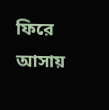ফিরে আসায়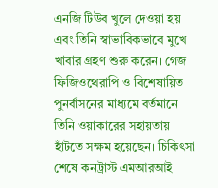এনজি টিউব খুলে দেওয়া হয় এবং তিনি স্বাভাবিকভাবে মুখে খাবার গ্রহণ শুরু করেন। গেজ ফিজিওথেরাপি ও বিশেষায়িত পুনর্বাসনের মাধ্যমে বর্তমানে তিনি ওয়াকারের সহায়তায় হাঁটতে সক্ষম হয়েছেন। চিকিৎসা শেষে কনট্রাস্ট এমআরআই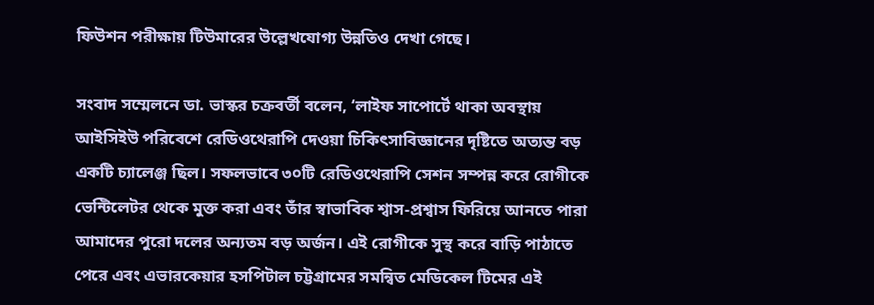ফিউশন পরীক্ষায় টিউমারের উল্লেখযোগ্য উন্নতিও দেখা গেছে।

সংবাদ সম্মেলনে ডা. ভাস্কর চক্রবর্তী বলেন, ‘লাইফ সাপোর্টে থাকা অবস্থায় আইসিইউ পরিবেশে রেডিওথেরাপি দেওয়া চিকিৎসাবিজ্ঞানের দৃষ্টিতে অত্যন্ত বড় একটি চ্যালেঞ্জ ছিল। সফলভাবে ৩০টি রেডিওথেরাপি সেশন সম্পন্ন করে রোগীকে ভেন্টিলেটর থেকে মুক্ত করা এবং তাঁর স্বাভাবিক শ্বাস-প্রশ্বাস ফিরিয়ে আনতে পারা আমাদের পুরো দলের অন্যতম বড় অর্জন। এই রোগীকে সুস্থ করে বাড়ি পাঠাতে পেরে এবং এভারকেয়ার হসপিটাল চট্টগ্রামের সমন্বিত মেডিকেল টিমের এই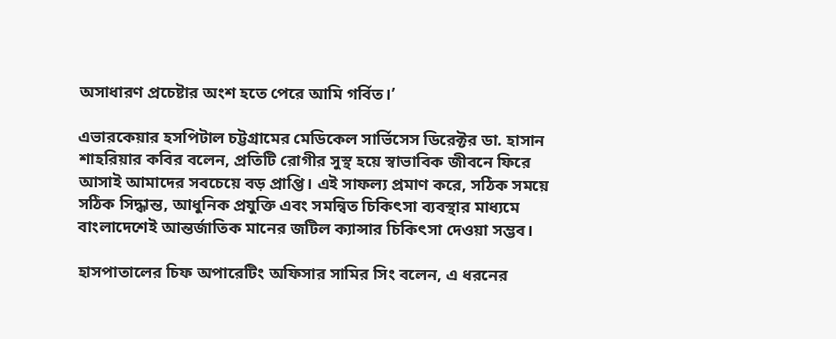অসাধারণ প্রচেষ্টার অংশ হতে পেরে আমি গর্বিত।’

এভারকেয়ার হসপিটাল চট্টগ্রামের মেডিকেল সার্ভিসেস ডিরেক্টর ডা. হাসান শাহরিয়ার কবির বলেন, প্রতিটি রোগীর সুস্থ হয়ে স্বাভাবিক জীবনে ফিরে আসাই আমাদের সবচেয়ে বড় প্রাপ্তি। এই সাফল্য প্রমাণ করে, সঠিক সময়ে সঠিক সিদ্ধান্ত, আধুনিক প্রযুক্তি এবং সমন্বিত চিকিৎসা ব্যবস্থার মাধ্যমে বাংলাদেশেই আন্তর্জাতিক মানের জটিল ক্যান্সার চিকিৎসা দেওয়া সম্ভব।

হাসপাতালের চিফ অপারেটিং অফিসার সামির সিং বলেন, এ ধরনের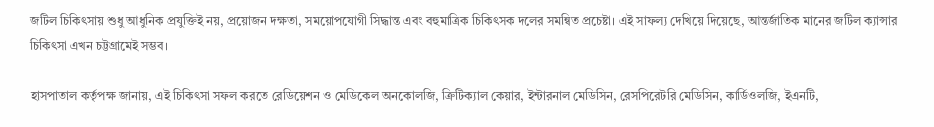জটিল চিকিৎসায় শুধু আধুনিক প্রযুক্তিই নয়, প্রয়োজন দক্ষতা, সময়োপযোগী সিদ্ধান্ত এবং বহুমাত্রিক চিকিৎসক দলের সমন্বিত প্রচেষ্টা। এই সাফল্য দেখিয়ে দিয়েছে, আন্তর্জাতিক মানের জটিল ক্যান্সার চিকিৎসা এখন চট্টগ্রামেই সম্ভব।

হাসপাতাল কর্তৃপক্ষ জানায়, এই চিকিৎসা সফল করতে রেডিয়েশন ও মেডিকেল অনকোলজি, ক্রিটিক্যাল কেয়ার, ইন্টারনাল মেডিসিন, রেসপিরেটরি মেডিসিন, কার্ডিওলজি, ইএনটি,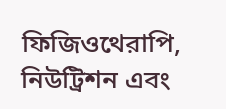ফিজিওথেরাপি, নিউট্রিশন এবং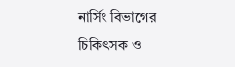নার্সিং বিভাগের চিকিৎসক ও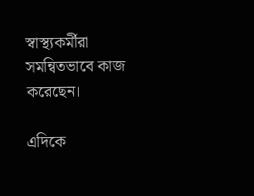স্বাস্থ্যকর্মীরা সমন্বিতভাবে কাজ করেছেন।

এদিকে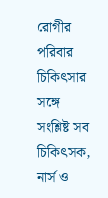রোগীর পরিবার চিকিৎসার সঙ্গে সংশ্লিষ্ট সব চিকিৎসক, নার্স ও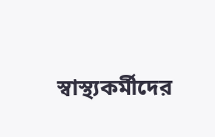স্বাস্থ্যকর্মীদের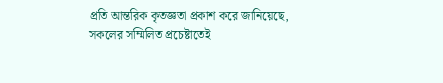প্রতি আন্তরিক কৃতজ্ঞতা প্রকাশ করে জানিয়েছে, সকলের সম্মিলিত প্রচেষ্টাতেই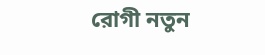রোগী নতুন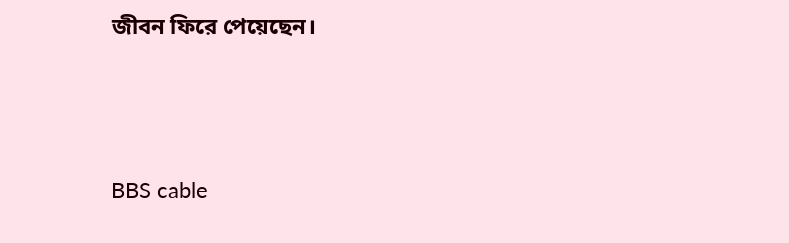জীবন ফিরে পেয়েছেন।





BBS cable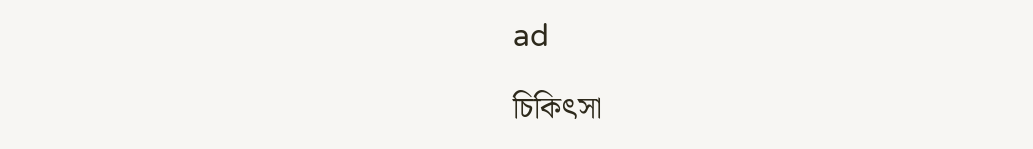ad

চিকিৎসা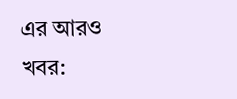এর আরও খবর: